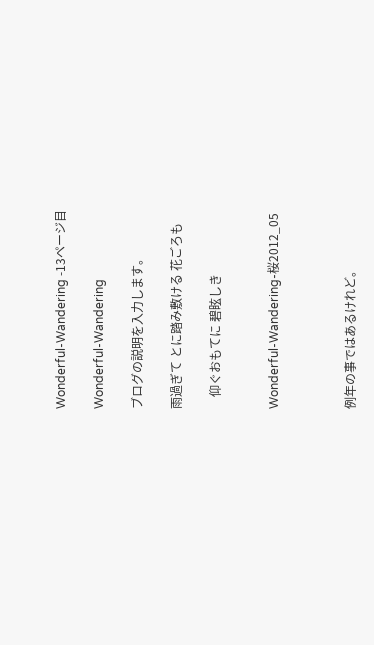Wonderful-Wandering -13ページ目

Wonderful-Wandering

ブログの説明を入力します。

雨過ぎて とに踏み敷ける 花ごろも

    仰ぐおもてに 碧眩しき


Wonderful-Wandering-桜2012_05



例年の事ではあるけれど。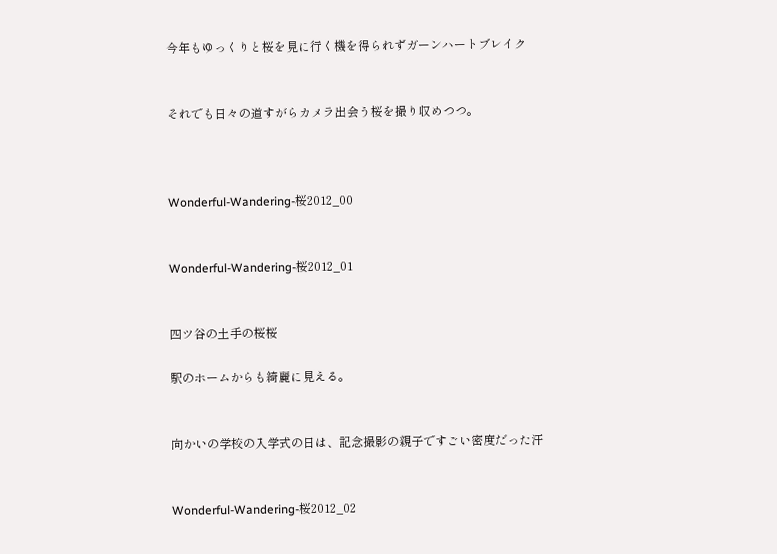今年もゆっくりと桜を見に行く機を得られずガーンハートブレイク


それでも日々の道すがらカメラ出会う桜を撮り収めつつ。



Wonderful-Wandering-桜2012_00


Wonderful-Wandering-桜2012_01


四ツ谷の土手の桜桜

駅のホームからも綺麗に見える。


向かいの学校の入学式の日は、記念撮影の親子ですごい密度だった汗


Wonderful-Wandering-桜2012_02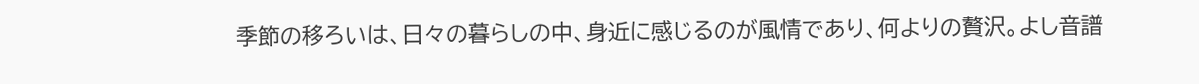季節の移ろいは、日々の暮らしの中、身近に感じるのが風情であり、何よりの贅沢。よし音譜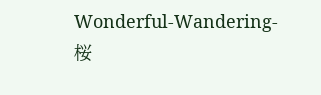Wonderful-Wandering-桜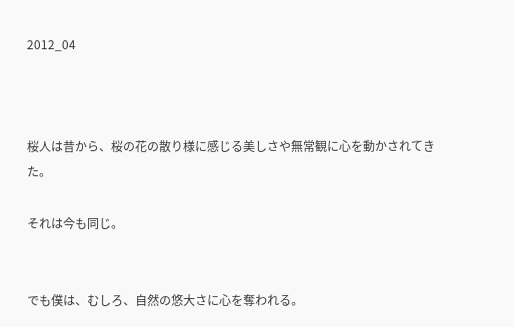2012_04



桜人は昔から、桜の花の散り様に感じる美しさや無常観に心を動かされてきた。

それは今も同じ。


でも僕は、むしろ、自然の悠大さに心を奪われる。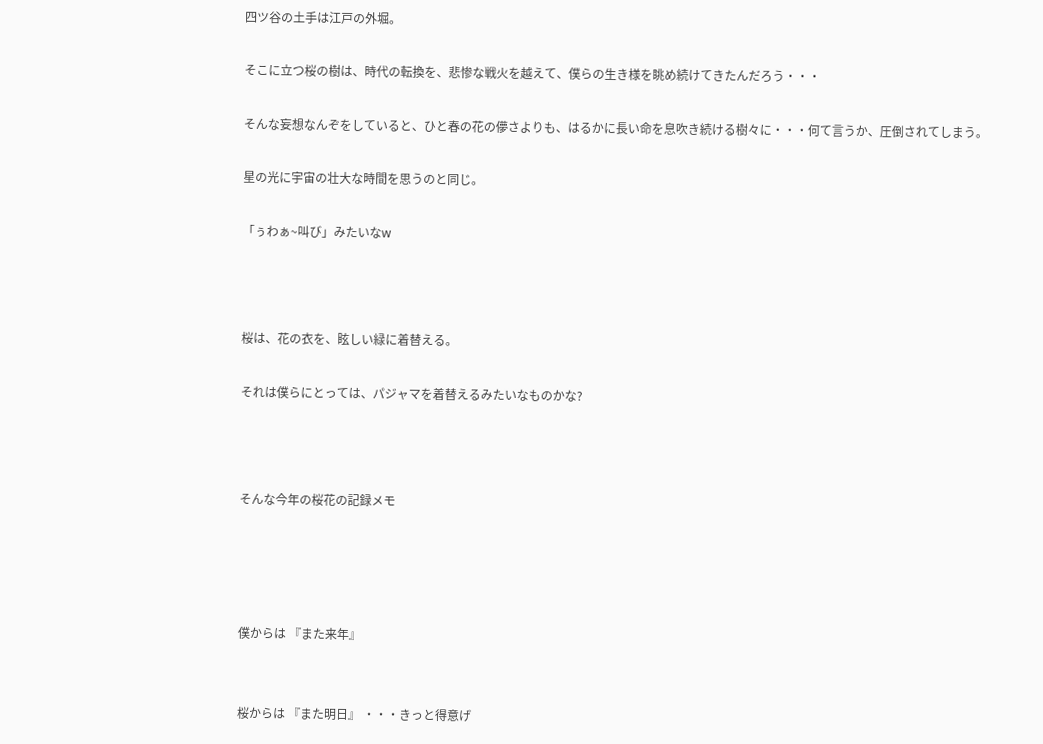四ツ谷の土手は江戸の外堀。

そこに立つ桜の樹は、時代の転換を、悲惨な戦火を越えて、僕らの生き様を眺め続けてきたんだろう・・・

そんな妄想なんぞをしていると、ひと春の花の儚さよりも、はるかに長い命を息吹き続ける樹々に・・・何て言うか、圧倒されてしまう。

星の光に宇宙の壮大な時間を思うのと同じ。

「ぅわぁ~叫び」みたいなw



桜は、花の衣を、眩しい緑に着替える。

それは僕らにとっては、パジャマを着替えるみたいなものかな?



そんな今年の桜花の記録メモ




僕からは 『また来年』


桜からは 『また明日』 ・・・きっと得意げ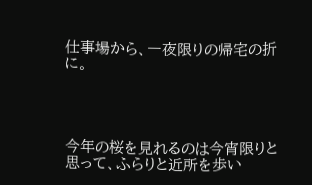仕事場から、一夜限りの帰宅の折に。




今年の桜を見れるのは今宵限りと思って、ふらりと近所を歩い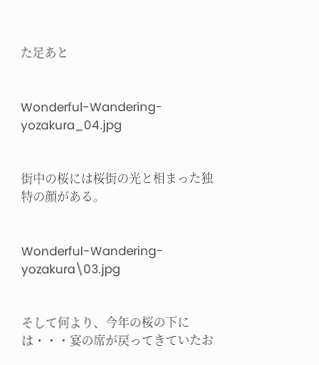た足あと


Wonderful-Wandering-yozakura_04.jpg


街中の桜には桜街の光と相まった独特の顔がある。


Wonderful-Wandering-yozakura\03.jpg


そして何より、今年の桜の下には・・・宴の席が戻ってきていたお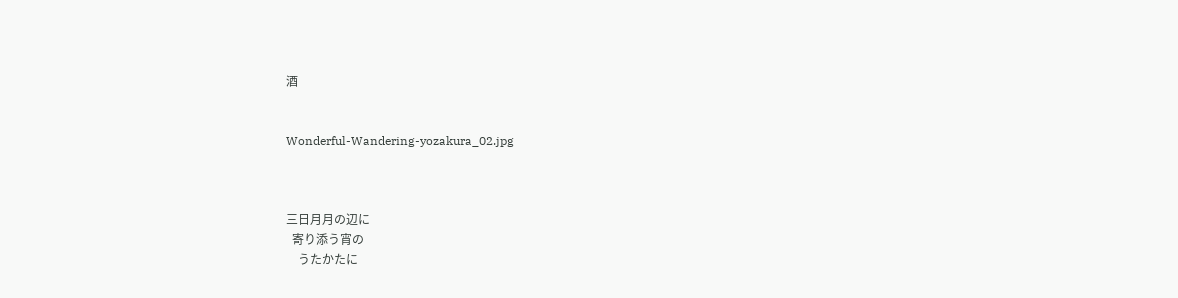酒


Wonderful-Wandering-yozakura_02.jpg



三日月月の辺に
  寄り添う宵の
    うたかたに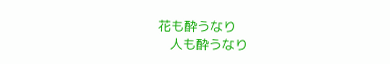花も酔うなり
   人も酔うなり